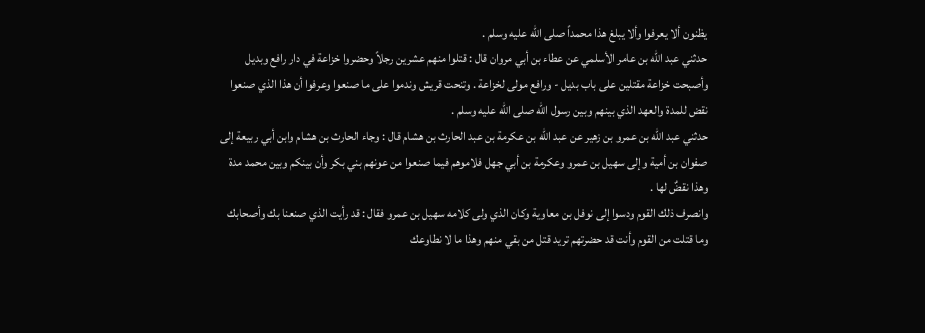يظنون ألا يعرفوا وألا يبلغ هذا محمداً صلى الله عليه وسلم .
حدثني عبد الله بن عامر الأسلمي عن عطاء بن أبي مروان قال : قتلوا منهم عشرين رجلاً وحضروا خزاعة في دار رافع وبديل وأصبحت خزاعة مقتلين على باب بديل - ورافع مولى لخزاعة . وتنحت قريش وندموا على ما صنعوا وعرفوا أن هذا الذي صنعوا نقض للمدة والعهد الذي بينهم وبين رسول الله صلى الله عليه وسلم .
حدثني عبد الله بن عمرو بن زهير عن عبد الله بن عكرمة بن عبد الحارث بن هشام قال : وجاء الحارث بن هشام وابن أبي ربيعة إلى صفوان بن أمية وإلى سهيل بن عمرو وعكرمة بن أبي جهل فلاموهم فيما صنعوا من عونهم بني بكر وأن بينكم وبين محمد مدة وهذا نقضٌ لها .
وانصرف ذلك القوم ودسوا إلى نوفل بن معاوية وكان الذي ولى كلامه سهيل بن عمرو فقال : قد رأيت الذي صنعنا بك وأصحابك وما قتلت من القوم وأنت قد حضرتهم تريد قتل من بقي منهم وهذا ما لا نطاوعك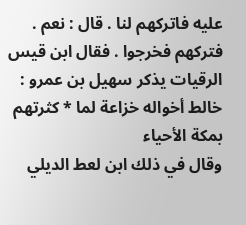عليه فاتركهم لنا . قال : نعم . فتركهم فخرجوا . فقال ابن قيس الرقيات يذكر سهيل بن عمرو :
خالط أخواله خزاعة لما * كثرتهم بمكة الأحياء
وقال في ذلك ابن لعط الديلي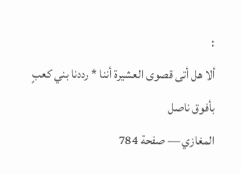:
ألا هل أتى قصوى العشيرة أننا * رددنا بني كعبٍ بأفوق ناصل
المغازي — صفحة 784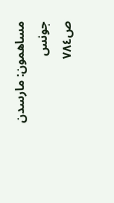مساهمون: مارسدن جونس
ص٧٨٤